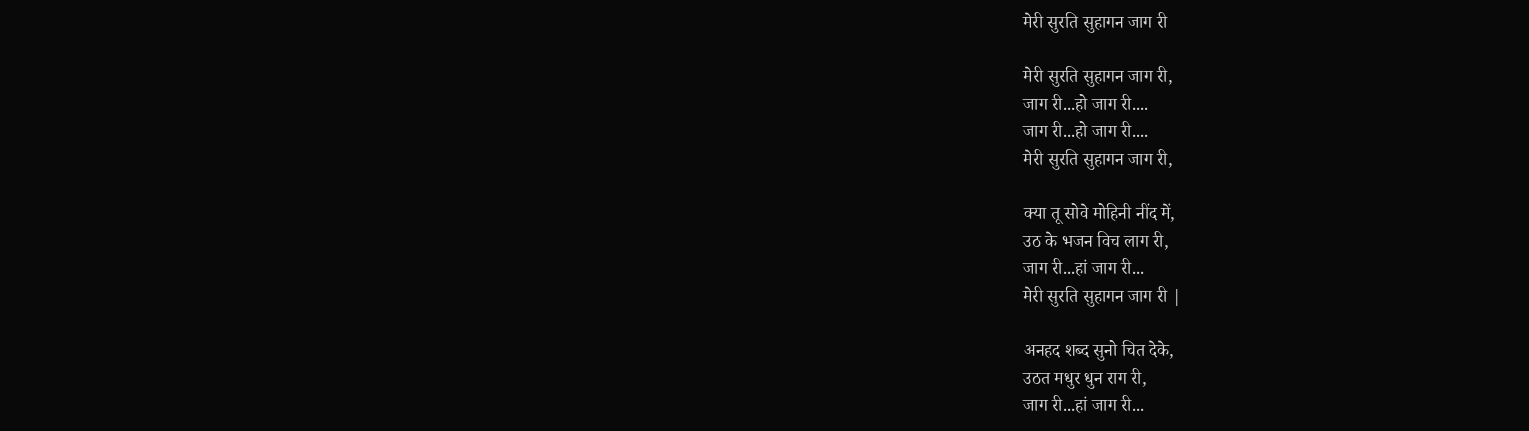मेरी सुरति सुहागन जाग री

मेरी सुरति सुहागन जाग री,
जाग री...हो जाग री....
जाग री...हो जाग री....
मेरी सुरति सुहागन जाग री,

क्या तू सोवे मोहिनी नींद में,
उठ के भजन विच लाग री,
जाग री...हां जाग री...
मेरी सुरति सुहागन जाग री |

अनहद शब्द सुनो चित देके,
उठत मधुर धुन राग री,
जाग री...हां जाग री...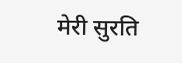मेरी सुरति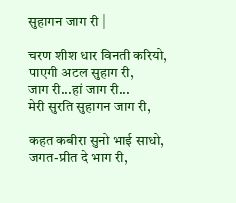सुहागन जाग री |

चरण शीश धार विनती करियो,
पाएगी अटल सुहाग री,
जाग री...हां जाग री...
मेरी सुरति सुहागन जाग री,

कहत कबीरा सुनो भाई साधो,
जगत-प्रीत दे भाग री,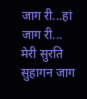जाग री...हां जाग री...
मेरी सुरति सुहागन जाग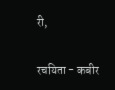री,

रचयिता - कबीर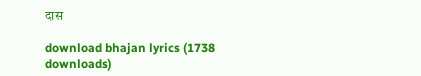दास

download bhajan lyrics (1738 downloads)